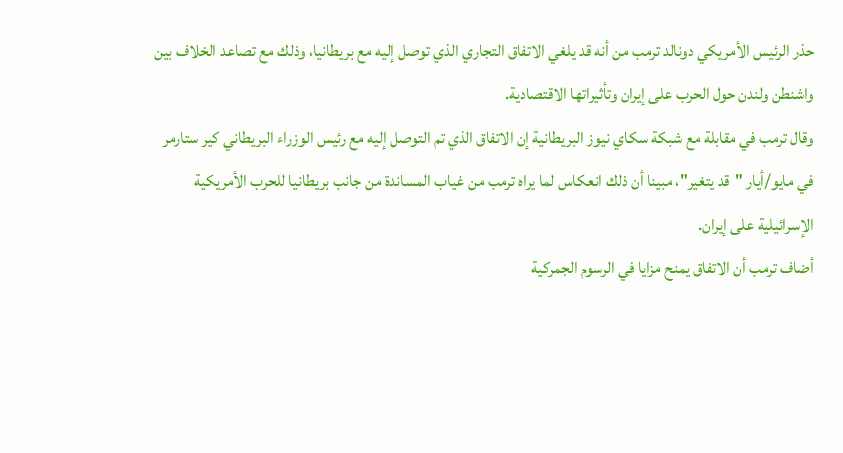حذر الرئيس الأمريكي دونالد ترمب من أنه قد يلغي الاتفاق التجاري الذي توصل إليه مع بريطانيا، وذلك مع تصاعد الخلاف بين واشنطن ولندن حول الحرب على إيران وتأثيراتها الاقتصادية.
وقال ترمب في مقابلة مع شبكة سكاي نيوز البريطانية إن الاتفاق الذي تم التوصل إليه مع رئيس الوزراء البريطاني كير ستارمر في مايو/أيار "قد يتغير"، مبينا أن ذلك انعكاس لما يراه ترمب من غياب المساندة من جانب بريطانيا للحرب الأمريكية الإسرائيلية على إيران.
أضاف ترمب أن الاتفاق يمنح مزايا في الرسوم الجمركية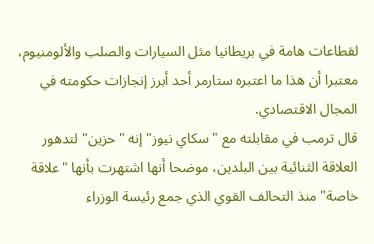لقطاعات هامة في بريطانيا مثل السيارات والصلب والألومنيوم، معتبرا أن هذا ما اعتبره ستارمر أحد أبرز إنجازات حكومته في المجال الاقتصادي.
قال ترمب في مقابلته مع "سكاي نيوز" إنه "حزين" لتدهور العلاقة الثنائية بين البلدين، موضحا أنها اشتهرت بأنها "علاقة خاصة" منذ التحالف القوي الذي جمع رئيسة الوزراء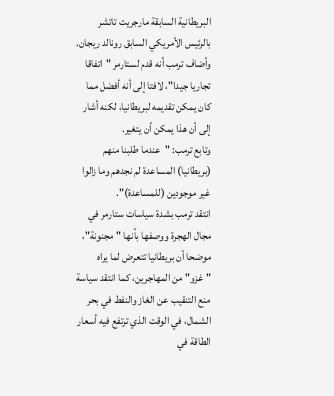البريطانية السابقة مارجريت تاتشر بالرئيس الأمريكي السابق رونالد ريجان.
وأضاف ترمب أنه قدم لستارمر "اتفاقا تجاريا جيدا"، لافتا إلى أنه أفضل مما كان يمكن تقديمه لبريطانيا، لكنه أشار إلى أن هذا يمكن أن يتغير.
وتابع ترمب: "عندما طلبنا منهم (بريطانيا) المساعدة لم نجدهم وما زالوا غير موجودين (للمساعدة)".
انتقد ترمب بشدة سياسات ستارمر في مجال الهجرة ووصفها بأنها "مجنونة"، موضحا أن بريطانيا تتعرض لما يراه "غزو" من المهاجرين، كما انتقد سياسة منع التنقيب عن الغاز والنفط في بحر الشمال، في الوقت الذي ترتفع فيه أسعار الطاقة في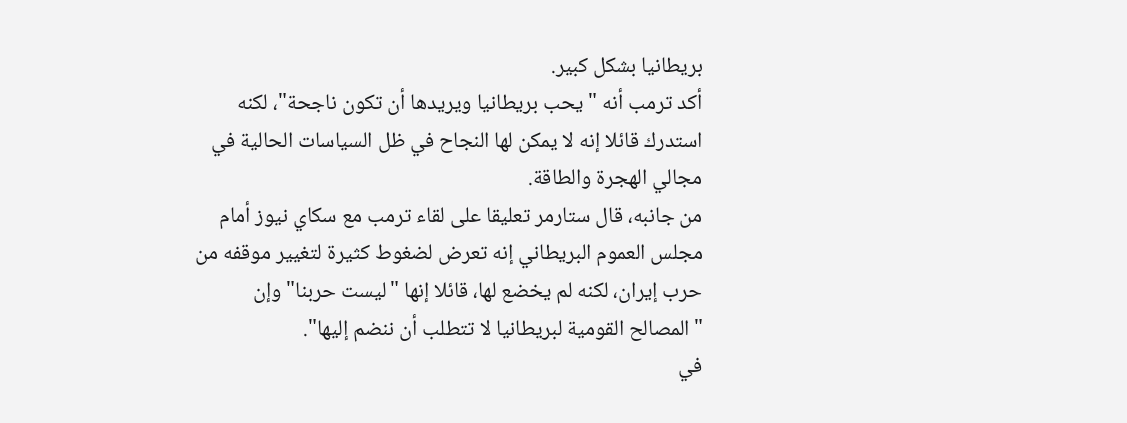بريطانيا بشكل كبير.
أكد ترمب أنه "يحب بريطانيا ويريدها أن تكون ناجحة"، لكنه استدرك قائلا إنه لا يمكن لها النجاح في ظل السياسات الحالية في مجالي الهجرة والطاقة.
من جانبه، قال ستارمر تعليقا على لقاء ترمب مع سكاي نيوز أمام مجلس العموم البريطاني إنه تعرض لضغوط كثيرة لتغيير موقفه من حرب إيران، لكنه لم يخضع لها، قائلا إنها "ليست حربنا" وإن "المصالح القومية لبريطانيا لا تتطلب أن ننضم إليها".
في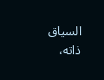السياق ذاته،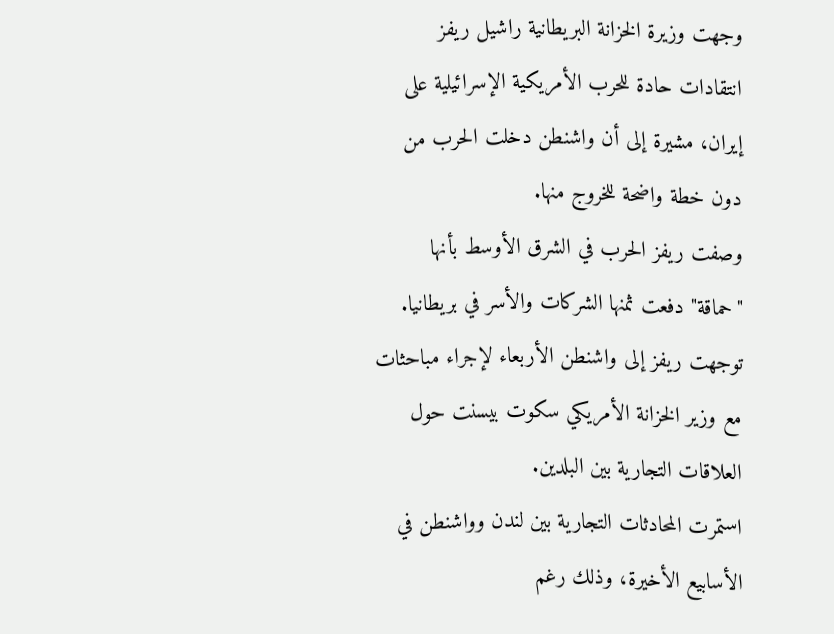وجهت وزيرة الخزانة البريطانية راشيل ريفز انتقادات حادة للحرب الأمريكية الإسرائيلية على إيران، مشيرة إلى أن واشنطن دخلت الحرب من دون خطة واضحة للخروج منها.
وصفت ريفز الحرب في الشرق الأوسط بأنها "حماقة" دفعت ثمنها الشركات والأسر في بريطانيا.
توجهت ريفز إلى واشنطن الأربعاء لإجراء مباحثات مع وزير الخزانة الأمريكي سكوت بيسنت حول العلاقات التجارية بين البلدين.
استمرت المحادثات التجارية بين لندن وواشنطن في الأسابيع الأخيرة، وذلك رغم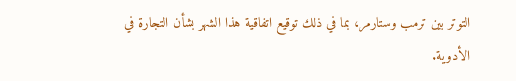التوتر بين ترمب وستارمر، بما في ذلك توقيع اتفاقية هذا الشهر بشأن التجارة في الأدوية.